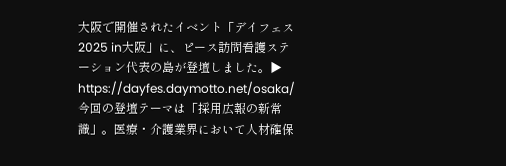大阪で開催されたイベント「デイフェス2025 in大阪」に、ピース訪問看護ステーション代表の島が登壇しました。▶ https://dayfes.daymotto.net/osaka/今回の登壇テーマは「採用広報の新常識」。医療・介護業界において人材確保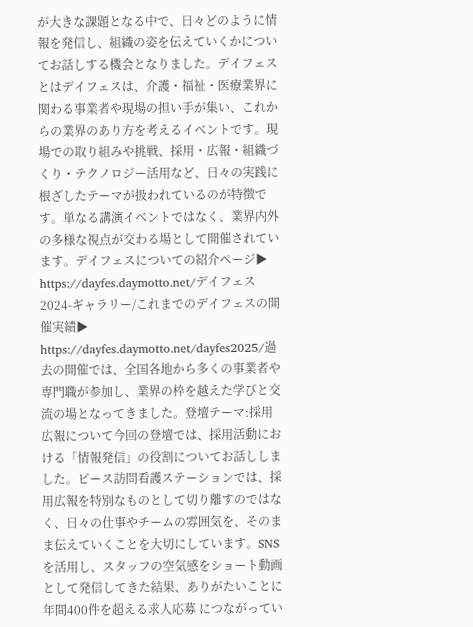が大きな課題となる中で、日々どのように情報を発信し、組織の姿を伝えていくかについてお話しする機会となりました。デイフェスとはデイフェスは、介護・福祉・医療業界に関わる事業者や現場の担い手が集い、これからの業界のあり方を考えるイベントです。現場での取り組みや挑戦、採用・広報・組織づくり・テクノロジー活用など、日々の実践に根ざしたテーマが扱われているのが特徴です。単なる講演イベントではなく、業界内外の多様な視点が交わる場として開催されています。デイフェスについての紹介ページ▶ https://dayfes.daymotto.net/デイフェス2024-ギャラリー/これまでのデイフェスの開催実績▶ https://dayfes.daymotto.net/dayfes2025/過去の開催では、全国各地から多くの事業者や専門職が参加し、業界の枠を越えた学びと交流の場となってきました。登壇テーマ:採用広報について今回の登壇では、採用活動における「情報発信」の役割についてお話ししました。ピース訪問看護ステーションでは、採用広報を特別なものとして切り離すのではなく、日々の仕事やチームの雰囲気を、そのまま伝えていくことを大切にしています。SNSを活用し、スタッフの空気感をショート動画として発信してきた結果、ありがたいことに 年間400件を超える求人応募 につながってい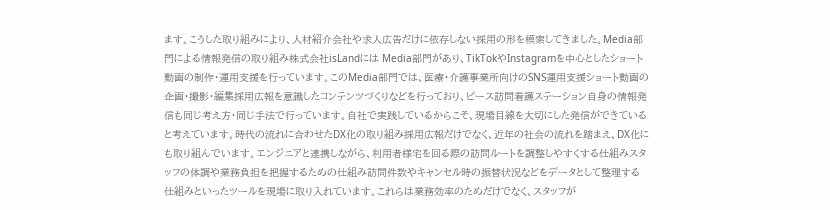ます。こうした取り組みにより、人材紹介会社や求人広告だけに依存しない採用の形を模索してきました。Media部門による情報発信の取り組み株式会社isLandには Media部門があり、TikTokやInstagramを中心としたショート動画の制作・運用支援を行っています。このMedia部門では、医療・介護事業所向けのSNS運用支援ショート動画の企画・撮影・編集採用広報を意識したコンテンツづくりなどを行っており、ピース訪問看護ステーション自身の情報発信も同じ考え方・同じ手法で行っています。自社で実践しているからこそ、現場目線を大切にした発信ができていると考えています。時代の流れに合わせたDX化の取り組み採用広報だけでなく、近年の社会の流れを踏まえ、DX化にも取り組んでいます。エンジニアと連携しながら、利用者様宅を回る際の訪問ルートを調整しやすくする仕組みスタッフの体調や業務負担を把握するための仕組み訪問件数やキャンセル時の振替状況などをデータとして整理する仕組みといったツールを現場に取り入れています。これらは業務効率のためだけでなく、スタッフが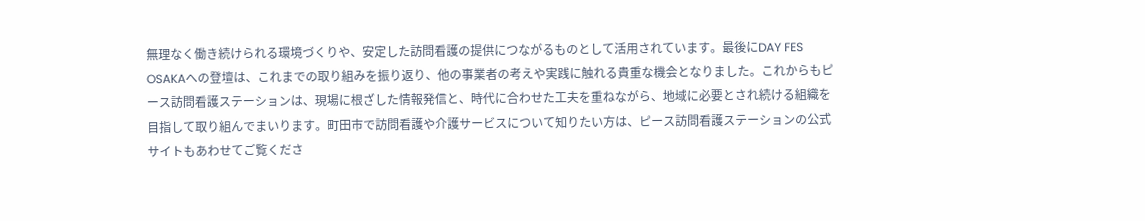無理なく働き続けられる環境づくりや、安定した訪問看護の提供につながるものとして活用されています。最後にDAY FES OSAKAへの登壇は、これまでの取り組みを振り返り、他の事業者の考えや実践に触れる貴重な機会となりました。これからもピース訪問看護ステーションは、現場に根ざした情報発信と、時代に合わせた工夫を重ねながら、地域に必要とされ続ける組織を目指して取り組んでまいります。町田市で訪問看護や介護サービスについて知りたい方は、ピース訪問看護ステーションの公式サイトもあわせてご覧くださ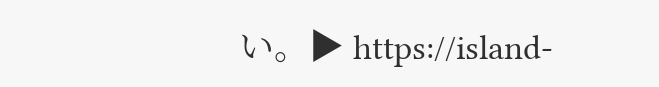い。▶ https://island-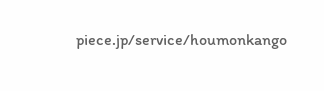piece.jp/service/houmonkango